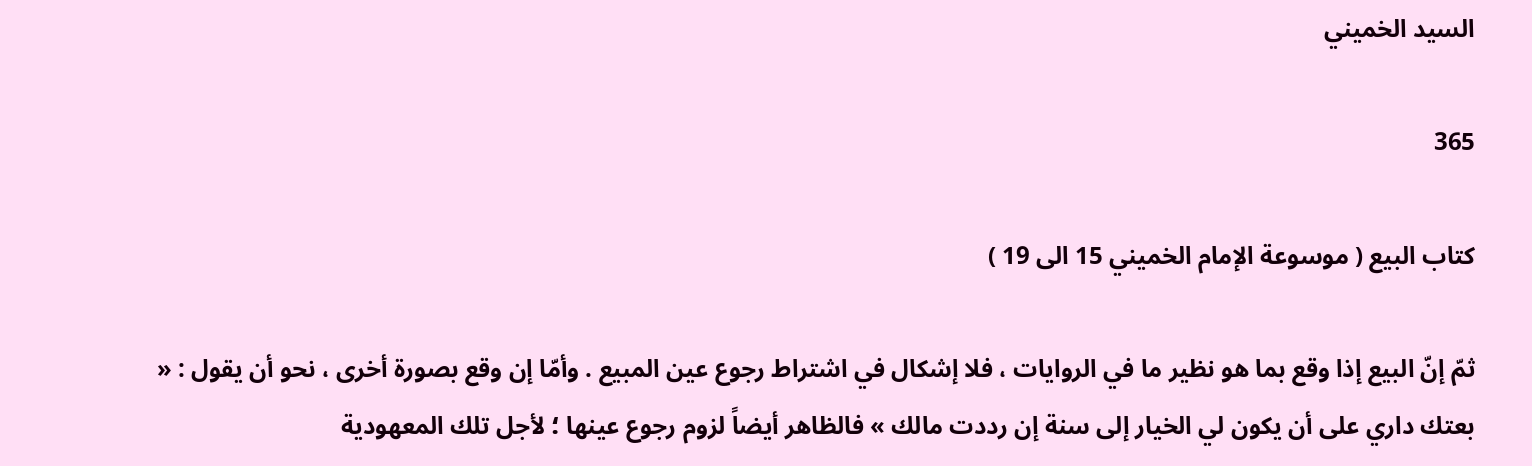السيد الخميني

365

كتاب البيع ( موسوعة الإمام الخميني 15 الى 19 )

ثمّ إنّ البيع إذا وقع بما هو نظير ما في الروايات ، فلا إشكال في اشتراط رجوع عين المبيع . وأمّا إن وقع بصورة أخرى ، نحو أن يقول : « بعتك داري على أن يكون لي الخيار إلى سنة إن رددت مالك » فالظاهر أيضاً لزوم رجوع عينها ؛ لأجل تلك المعهودية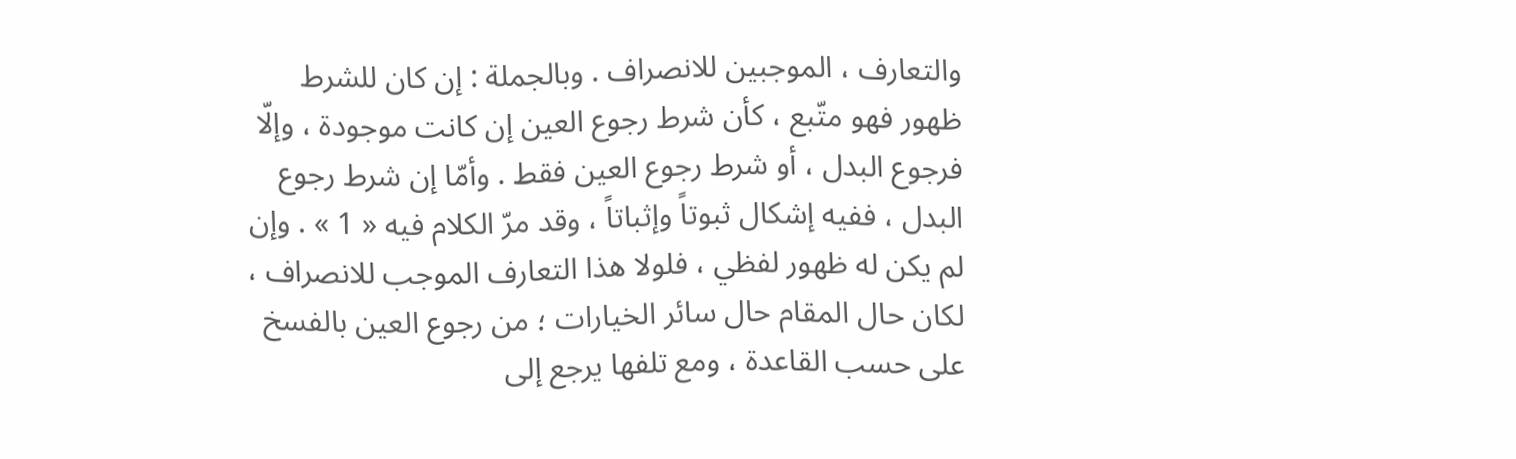والتعارف ، الموجبين للانصراف . وبالجملة : إن كان للشرط ظهور فهو متّبع ، كأن شرط رجوع العين إن كانت موجودة ، وإلّا فرجوع البدل ، أو شرط رجوع العين فقط . وأمّا إن شرط رجوع البدل ، ففيه إشكال ثبوتاً وإثباتاً ، وقد مرّ الكلام فيه « 1 » . وإن لم يكن له ظهور لفظي ، فلولا هذا التعارف الموجب للانصراف ، لكان حال المقام حال سائر الخيارات ؛ من رجوع العين بالفسخ على حسب القاعدة ، ومع تلفها يرجع إلى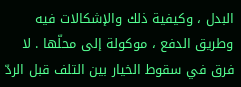البدل ، وكيفية ذلك والإشكالات فيه وطريق الدفع ، موكولة إلى محلّها . لا فرق في سقوط الخيار بين التلف قبل الردّ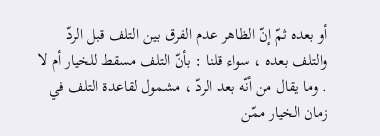أو بعده ثمّ إنّ الظاهر عدم الفرق بين التلف قبل الردّ والتلف بعده ، سواء قلنا : بأنّ التلف مسقط للخيار أم لا . وما يقال من أنّه بعد الردّ ، مشمول لقاعدة التلف في زمان الخيار ممّن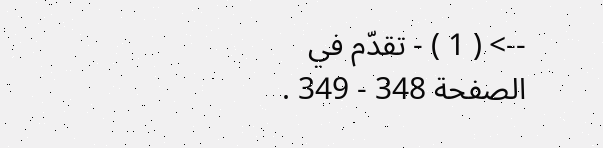--> ( 1 ) - تقدّم في الصفحة 348 - 349 .